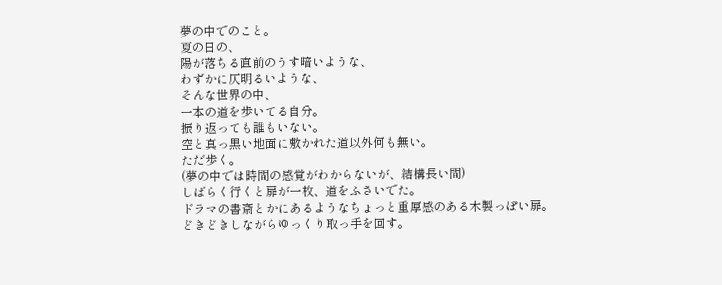夢の中でのこと。
夏の日の、
陽が落ちる直前のうす暗いような、
わずかに仄明るいような、
そんな世界の中、
一本の道を歩いてる自分。
振り返っても誰もいない。
空と真っ黒い地面に敷かれた道以外何も無い。
ただ歩く。
(夢の中では時間の感覚がわからないが、結構長い間)
しばらく行くと扉が一枚、道をふさいでた。
ドラマの書斎とかにあるようなちょっと重厚感のある木製っぽい扉。
どきどきしながらゆっくり取っ手を回す。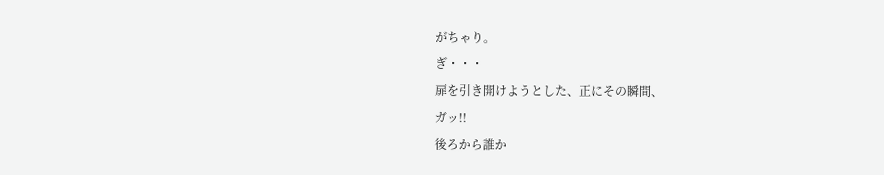がちゃり。
ぎ・・・
扉を引き開けようとした、正にその瞬間、
ガッ!!
後ろから誰か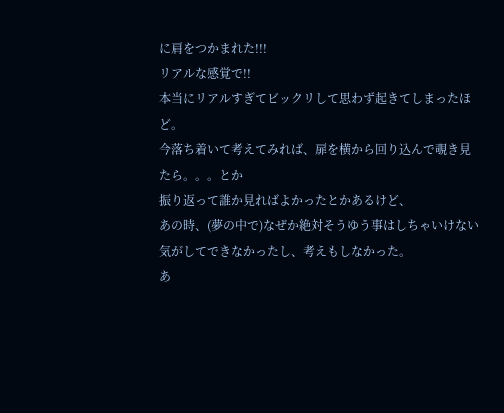に肩をつかまれた!!!
リアルな感覚で!!
本当にリアルすぎてビックリして思わず起きてしまったほど。
今落ち着いて考えてみれば、扉を横から回り込んで覗き見たら。。。とか
振り返って誰か見ればよかったとかあるけど、
あの時、(夢の中で)なぜか絶対そうゆう事はしちゃいけない気がしてできなかったし、考えもしなかった。
あ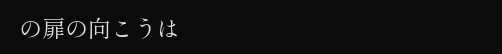の扉の向こうは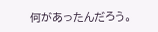何があったんだろう。